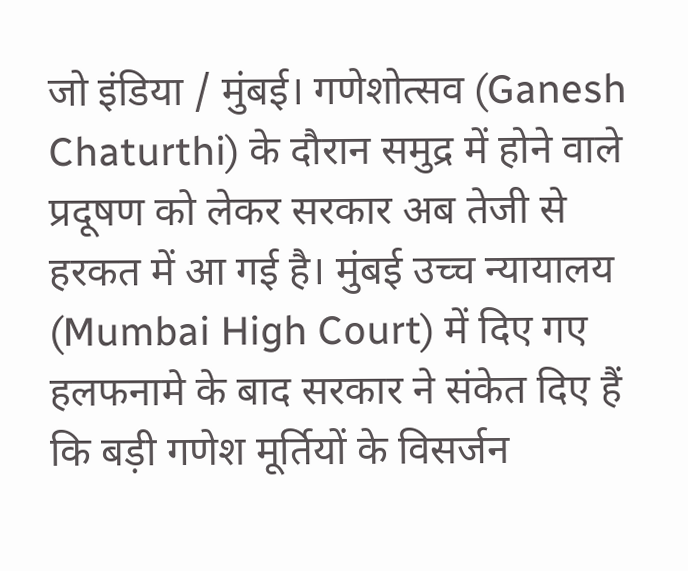जो इंडिया / मुंबई। गणेशोत्सव (Ganesh Chaturthi) के दौरान समुद्र में होने वाले प्रदूषण को लेकर सरकार अब तेजी से हरकत में आ गई है। मुंबई उच्च न्यायालय (Mumbai High Court) में दिए गए हलफनामे के बाद सरकार ने संकेत दिए हैं कि बड़ी गणेश मूर्तियों के विसर्जन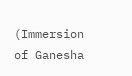(Immersion of Ganesha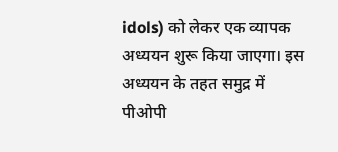idols) को लेकर एक व्यापक अध्ययन शुरू किया जाएगा। इस अध्ययन के तहत समुद्र में पीओपी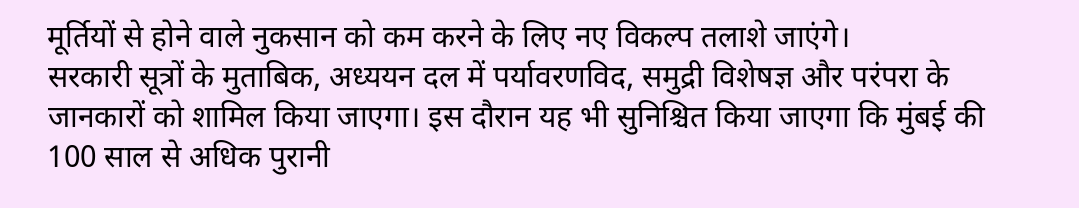मूर्तियों से होने वाले नुकसान को कम करने के लिए नए विकल्प तलाशे जाएंगे।
सरकारी सूत्रों के मुताबिक, अध्ययन दल में पर्यावरणविद, समुद्री विशेषज्ञ और परंपरा के जानकारों को शामिल किया जाएगा। इस दौरान यह भी सुनिश्चित किया जाएगा कि मुंबई की 100 साल से अधिक पुरानी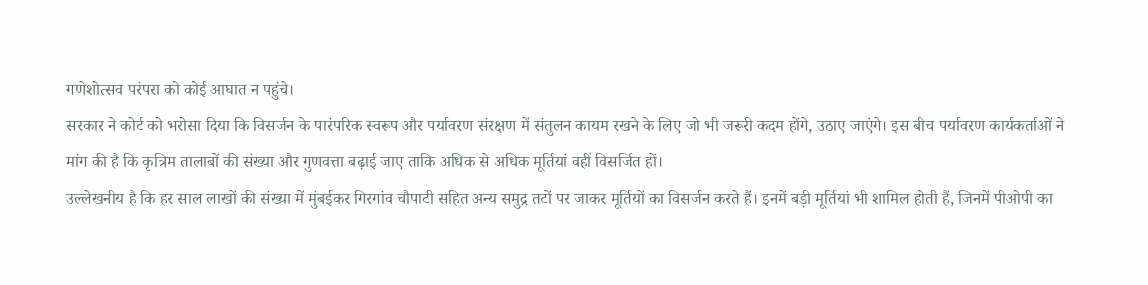गणेशोत्सव परंपरा को कोई आघात न पहुंचे।
सरकार ने कोर्ट को भरोसा दिया कि विसर्जन के पारंपरिक स्वरूप और पर्यावरण संरक्षण में संतुलन कायम रखने के लिए जो भी जरूरी कदम होंगे, उठाए जाएंगे। इस बीच पर्यावरण कार्यकर्ताओं ने मांग की है कि कृत्रिम तालाबों की संख्या और गुणवत्ता बढ़ाई जाए ताकि अधिक से अधिक मूर्तियां वहीं विसर्जित हों।
उल्लेखनीय है कि हर साल लाखों की संख्या में मुंबईकर गिरगांव चौपाटी सहित अन्य समुद्र तटों पर जाकर मूर्तियों का विसर्जन करते हैं। इनमें बड़ी मूर्तियां भी शामिल होती हैं, जिनमें पीओपी का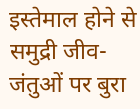इस्तेमाल होने से समुद्री जीव-जंतुओं पर बुरा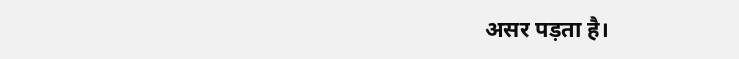असर पड़ता है।